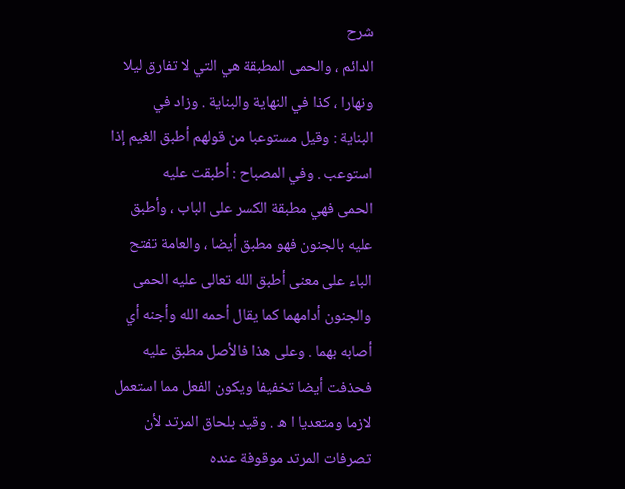شرح
الدائم ، والحمى المطبقة هي التي لا تفارق ليلا ونهارا ، كذا في النهاية والبناية . وزاد في
البناية : وقيل مستوعبا من قولهم أطبق الغيم إذا استوعب . وفي المصباح : أطبقت عليه
الحمى فهي مطبقة الكسر على الباب ، وأطبق عليه بالجنون فهو مطبق أيضا ، والعامة تفتح
الباء على معنى أطبق الله تعالى عليه الحمى والجنون أدامهما كما يقال أحمه الله وأجنه أي
أصابه بهما . وعلى هذا فالأصل مطبق عليه فحذفت أيضا تخفيفا ويكون الفعل مما استعمل
لازما ومتعديا ا ه . وقيد بلحاق المرتد لأن تصرفات المرتد موقوفة عنده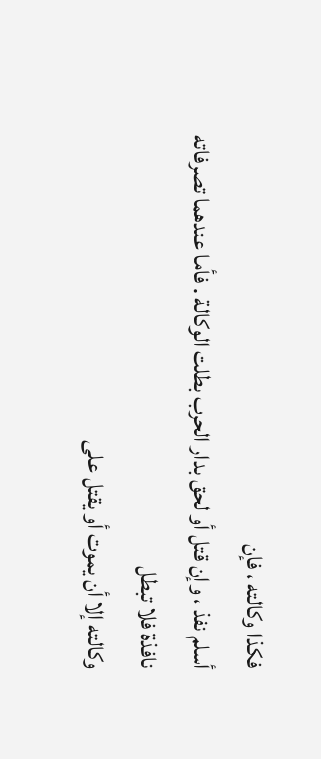فكذا وكالته ، فإن
أسلم نفذ ، وإن قتل أو لحق بدار الحرب بطلت الوكالة . فأما عندهما تصرفاته نافذة فلا تبطل
وكالته إلا أن يموت أو يقتل على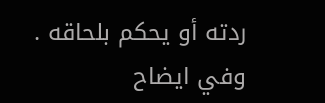ردته أو يحكم بلحاقه . وفي ايضاح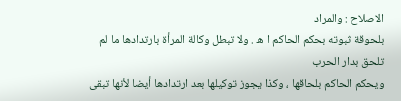الاصلاح : والمراد
بلحوقة ثبوته بحكم الحاكم ا ه . ولا تبطل وكالة المرأة بارتدادها ما لم تلحق بدار الحرب
ويحكم الحاكم بلحاقها ، وكذا يجوز توكيلها بعد ارتدادها أيضا لأنها تبقى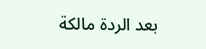بعد الردة مالكة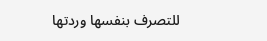للتصرف بنفسها وردتها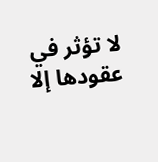لا تؤثر في عقودها إلا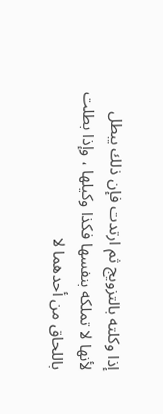إذا وكلته بالتزويج ثم ارتدت فإن ذلك يبطل
لأنها لا تملكه بنفسها فكذا وكيلها ، وإذا بطلت باللحاق من أحدهما لا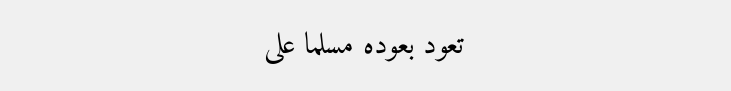تعود بعوده مسلما على